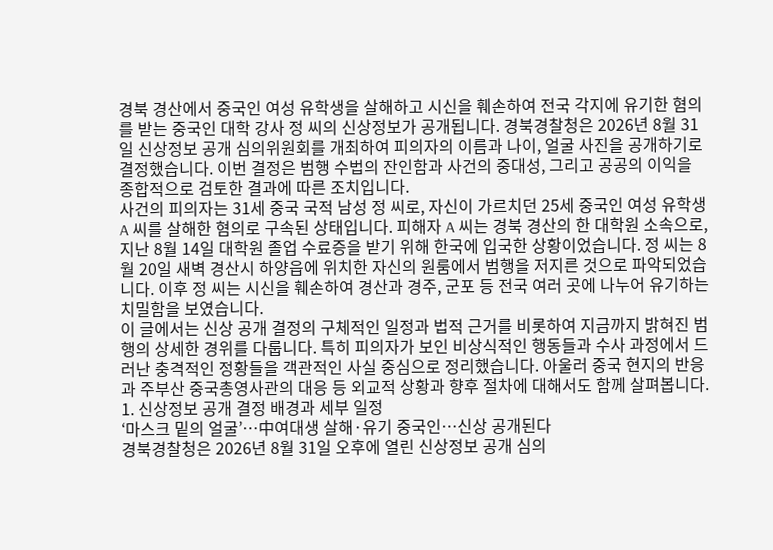경북 경산에서 중국인 여성 유학생을 살해하고 시신을 훼손하여 전국 각지에 유기한 혐의를 받는 중국인 대학 강사 정 씨의 신상정보가 공개됩니다. 경북경찰청은 2026년 8월 31일 신상정보 공개 심의위원회를 개최하여 피의자의 이름과 나이, 얼굴 사진을 공개하기로 결정했습니다. 이번 결정은 범행 수법의 잔인함과 사건의 중대성, 그리고 공공의 이익을 종합적으로 검토한 결과에 따른 조치입니다.
사건의 피의자는 31세 중국 국적 남성 정 씨로, 자신이 가르치던 25세 중국인 여성 유학생 A 씨를 살해한 혐의로 구속된 상태입니다. 피해자 A 씨는 경북 경산의 한 대학원 소속으로, 지난 8월 14일 대학원 졸업 수료증을 받기 위해 한국에 입국한 상황이었습니다. 정 씨는 8월 20일 새벽 경산시 하양읍에 위치한 자신의 원룸에서 범행을 저지른 것으로 파악되었습니다. 이후 정 씨는 시신을 훼손하여 경산과 경주, 군포 등 전국 여러 곳에 나누어 유기하는 치밀함을 보였습니다.
이 글에서는 신상 공개 결정의 구체적인 일정과 법적 근거를 비롯하여 지금까지 밝혀진 범행의 상세한 경위를 다룹니다. 특히 피의자가 보인 비상식적인 행동들과 수사 과정에서 드러난 충격적인 정황들을 객관적인 사실 중심으로 정리했습니다. 아울러 중국 현지의 반응과 주부산 중국총영사관의 대응 등 외교적 상황과 향후 절차에 대해서도 함께 살펴봅니다.
1. 신상정보 공개 결정 배경과 세부 일정
‘마스크 밑의 얼굴’⋯中여대생 살해·유기 중국인…신상 공개된다
경북경찰청은 2026년 8월 31일 오후에 열린 신상정보 공개 심의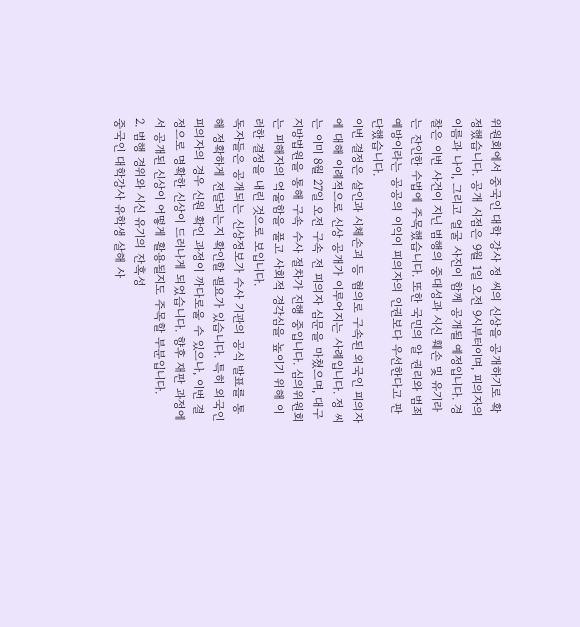위원회에서 중국인 대학 강사 정 씨의 신상을 공개하기로 확정했습니다. 공개 시점은 9월 1일 오전 9시부터이며, 피의자의 이름과 나이, 그리고 얼굴 사진이 함께 공개될 예정입니다. 경찰은 이번 사건이 지닌 범행의 중대성과 시신 훼손 및 유기라는 잔인한 수법에 주목했습니다. 또한 국민의 알 권리와 범죄 예방이라는 공공의 이익이 피의자의 인권보다 우선한다고 판단했습니다.
이번 결정은 살인과 시체손괴 등 혐의로 구속된 외국인 피의자에 대해 이례적으로 신상 공개가 이루어지는 사례입니다. 정 씨는 이미 8월 27일 오전 구속 전 피의자 심문을 마쳤으며, 대구지방법원을 통해 구속 수사 절차가 진행 중입니다. 심의위원회는 피해자의 억울함을 풀고 사회적 경각심을 높이기 위해 이러한 결정을 내린 것으로 보입니다.
독자들은 공개되는 신상정보가 수사 기관의 공식 발표를 통해 정확하게 전달되는지 확인할 필요가 있습니다. 특히 외국인 피의자의 경우 신원 확인 과정이 까다로울 수 있으나, 이번 결정으로 명확한 신상이 드러나게 되었습니다. 향후 재판 과정에서 공개된 신상이 어떻게 활용될지도 주목할 부분입니다.
2. 범행 경위와 시신 유기의 잔혹성
중국인 대학강사 유학생 살해 사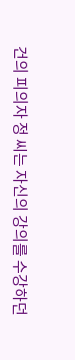건의 피의자 정 씨는 자신의 강의를 수강하던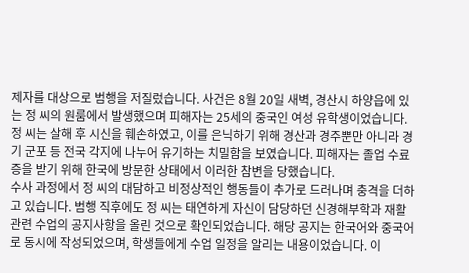제자를 대상으로 범행을 저질렀습니다. 사건은 8월 20일 새벽, 경산시 하양읍에 있는 정 씨의 원룸에서 발생했으며 피해자는 25세의 중국인 여성 유학생이었습니다. 정 씨는 살해 후 시신을 훼손하였고, 이를 은닉하기 위해 경산과 경주뿐만 아니라 경기 군포 등 전국 각지에 나누어 유기하는 치밀함을 보였습니다. 피해자는 졸업 수료증을 받기 위해 한국에 방문한 상태에서 이러한 참변을 당했습니다.
수사 과정에서 정 씨의 대담하고 비정상적인 행동들이 추가로 드러나며 충격을 더하고 있습니다. 범행 직후에도 정 씨는 태연하게 자신이 담당하던 신경해부학과 재활 관련 수업의 공지사항을 올린 것으로 확인되었습니다. 해당 공지는 한국어와 중국어로 동시에 작성되었으며, 학생들에게 수업 일정을 알리는 내용이었습니다. 이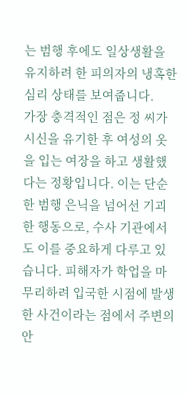는 범행 후에도 일상생활을 유지하려 한 피의자의 냉혹한 심리 상태를 보여줍니다.
가장 충격적인 점은 정 씨가 시신을 유기한 후 여성의 옷을 입는 여장을 하고 생활했다는 정황입니다. 이는 단순한 범행 은닉을 넘어선 기괴한 행동으로, 수사 기관에서도 이를 중요하게 다루고 있습니다. 피해자가 학업을 마무리하려 입국한 시점에 발생한 사건이라는 점에서 주변의 안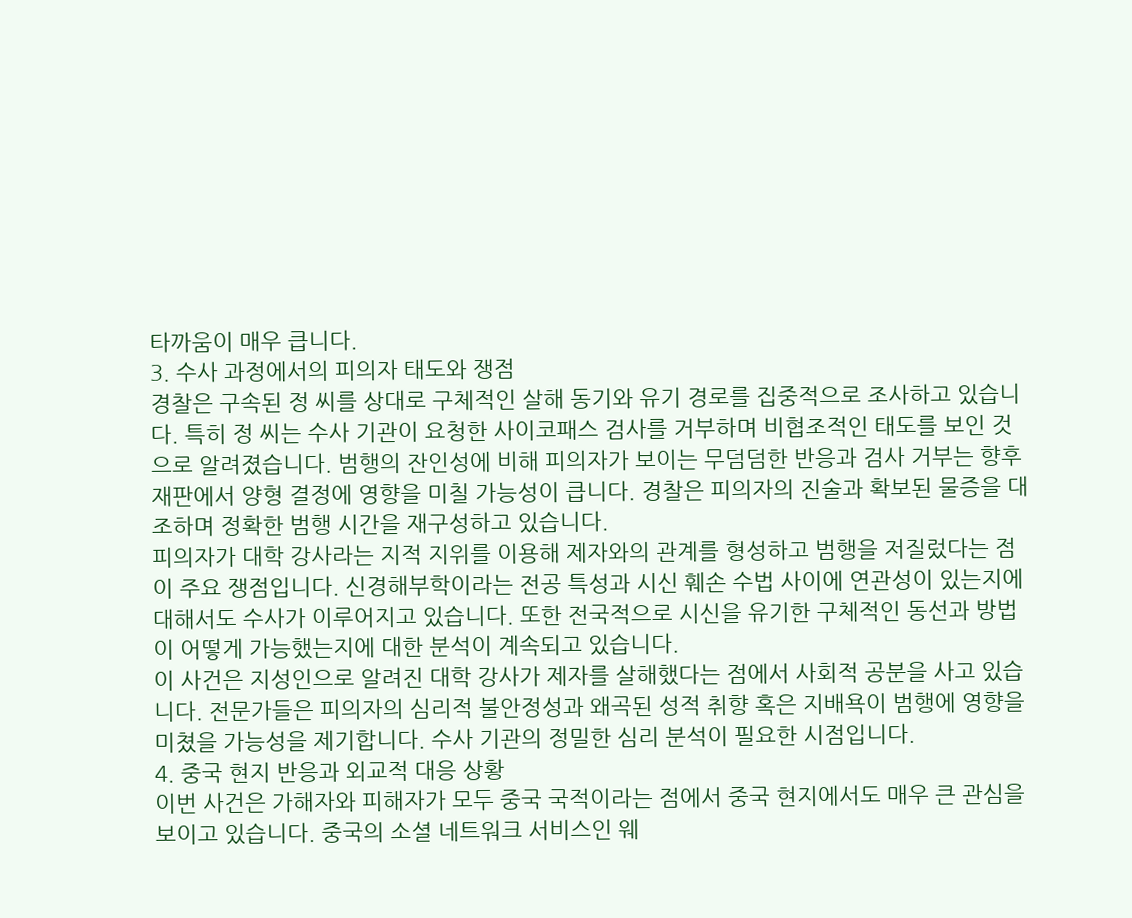타까움이 매우 큽니다.
3. 수사 과정에서의 피의자 태도와 쟁점
경찰은 구속된 정 씨를 상대로 구체적인 살해 동기와 유기 경로를 집중적으로 조사하고 있습니다. 특히 정 씨는 수사 기관이 요청한 사이코패스 검사를 거부하며 비협조적인 태도를 보인 것으로 알려졌습니다. 범행의 잔인성에 비해 피의자가 보이는 무덤덤한 반응과 검사 거부는 향후 재판에서 양형 결정에 영향을 미칠 가능성이 큽니다. 경찰은 피의자의 진술과 확보된 물증을 대조하며 정확한 범행 시간을 재구성하고 있습니다.
피의자가 대학 강사라는 지적 지위를 이용해 제자와의 관계를 형성하고 범행을 저질렀다는 점이 주요 쟁점입니다. 신경해부학이라는 전공 특성과 시신 훼손 수법 사이에 연관성이 있는지에 대해서도 수사가 이루어지고 있습니다. 또한 전국적으로 시신을 유기한 구체적인 동선과 방법이 어떻게 가능했는지에 대한 분석이 계속되고 있습니다.
이 사건은 지성인으로 알려진 대학 강사가 제자를 살해했다는 점에서 사회적 공분을 사고 있습니다. 전문가들은 피의자의 심리적 불안정성과 왜곡된 성적 취향 혹은 지배욕이 범행에 영향을 미쳤을 가능성을 제기합니다. 수사 기관의 정밀한 심리 분석이 필요한 시점입니다.
4. 중국 현지 반응과 외교적 대응 상황
이번 사건은 가해자와 피해자가 모두 중국 국적이라는 점에서 중국 현지에서도 매우 큰 관심을 보이고 있습니다. 중국의 소셜 네트워크 서비스인 웨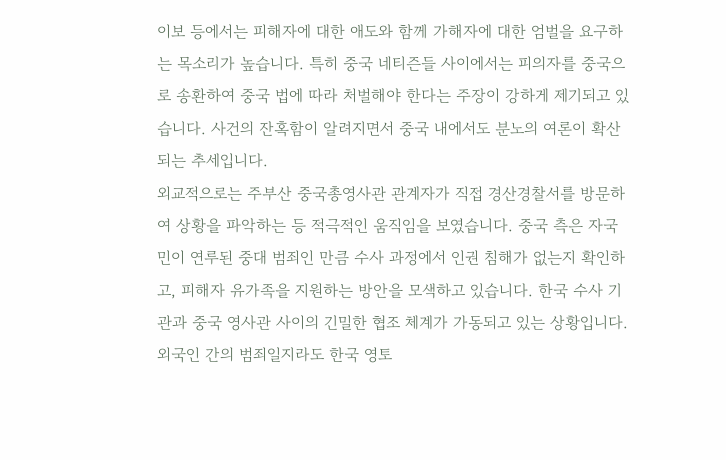이보 등에서는 피해자에 대한 애도와 함께 가해자에 대한 엄벌을 요구하는 목소리가 높습니다. 특히 중국 네티즌들 사이에서는 피의자를 중국으로 송환하여 중국 법에 따라 처벌해야 한다는 주장이 강하게 제기되고 있습니다. 사건의 잔혹함이 알려지면서 중국 내에서도 분노의 여론이 확산되는 추세입니다.
외교적으로는 주부산 중국총영사관 관계자가 직접 경산경찰서를 방문하여 상황을 파악하는 등 적극적인 움직임을 보였습니다. 중국 측은 자국민이 연루된 중대 범죄인 만큼 수사 과정에서 인권 침해가 없는지 확인하고, 피해자 유가족을 지원하는 방안을 모색하고 있습니다. 한국 수사 기관과 중국 영사관 사이의 긴밀한 협조 체계가 가동되고 있는 상황입니다.
외국인 간의 범죄일지라도 한국 영토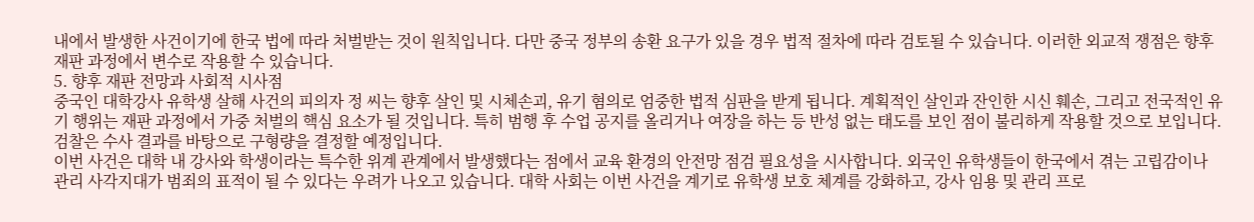내에서 발생한 사건이기에 한국 법에 따라 처벌받는 것이 원칙입니다. 다만 중국 정부의 송환 요구가 있을 경우 법적 절차에 따라 검토될 수 있습니다. 이러한 외교적 쟁점은 향후 재판 과정에서 변수로 작용할 수 있습니다.
5. 향후 재판 전망과 사회적 시사점
중국인 대학강사 유학생 살해 사건의 피의자 정 씨는 향후 살인 및 시체손괴, 유기 혐의로 엄중한 법적 심판을 받게 됩니다. 계획적인 살인과 잔인한 시신 훼손, 그리고 전국적인 유기 행위는 재판 과정에서 가중 처벌의 핵심 요소가 될 것입니다. 특히 범행 후 수업 공지를 올리거나 여장을 하는 등 반성 없는 태도를 보인 점이 불리하게 작용할 것으로 보입니다. 검찰은 수사 결과를 바탕으로 구형량을 결정할 예정입니다.
이번 사건은 대학 내 강사와 학생이라는 특수한 위계 관계에서 발생했다는 점에서 교육 환경의 안전망 점검 필요성을 시사합니다. 외국인 유학생들이 한국에서 겪는 고립감이나 관리 사각지대가 범죄의 표적이 될 수 있다는 우려가 나오고 있습니다. 대학 사회는 이번 사건을 계기로 유학생 보호 체계를 강화하고, 강사 임용 및 관리 프로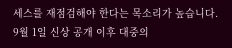세스를 재점검해야 한다는 목소리가 높습니다.
9월 1일 신상 공개 이후 대중의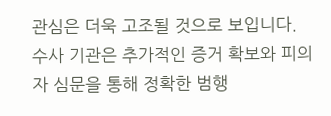관심은 더욱 고조될 것으로 보입니다. 수사 기관은 추가적인 증거 확보와 피의자 심문을 통해 정확한 범행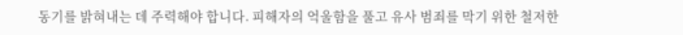동기를 밝혀내는 데 주력해야 합니다. 피해자의 억울함을 풀고 유사 범죄를 막기 위한 철저한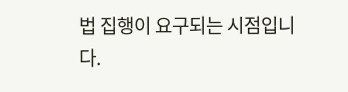법 집행이 요구되는 시점입니다.